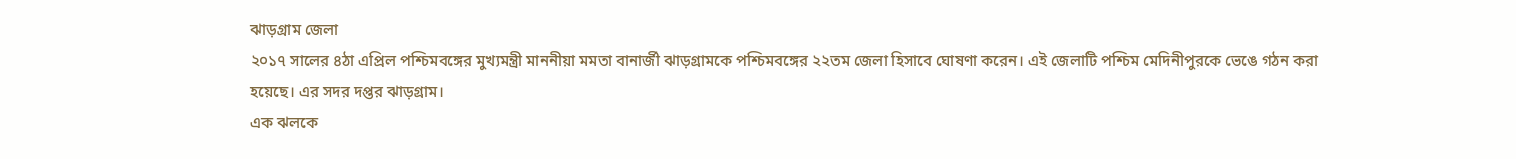ঝাড়গ্রাম জেলা
২০১৭ সালের ৪ঠা এপ্রিল পশ্চিমবঙ্গের মুখ্যমন্ত্রী মাননীয়া মমতা বানার্জী ঝাড়গ্রামকে পশ্চিমবঙ্গের ২২তম জেলা হিসাবে ঘোষণা করেন। এই জেলাটি পশ্চিম মেদিনীপুরকে ভেঙে গঠন করা হয়েছে। এর সদর দপ্তর ঝাড়গ্রাম।
এক ঝলকে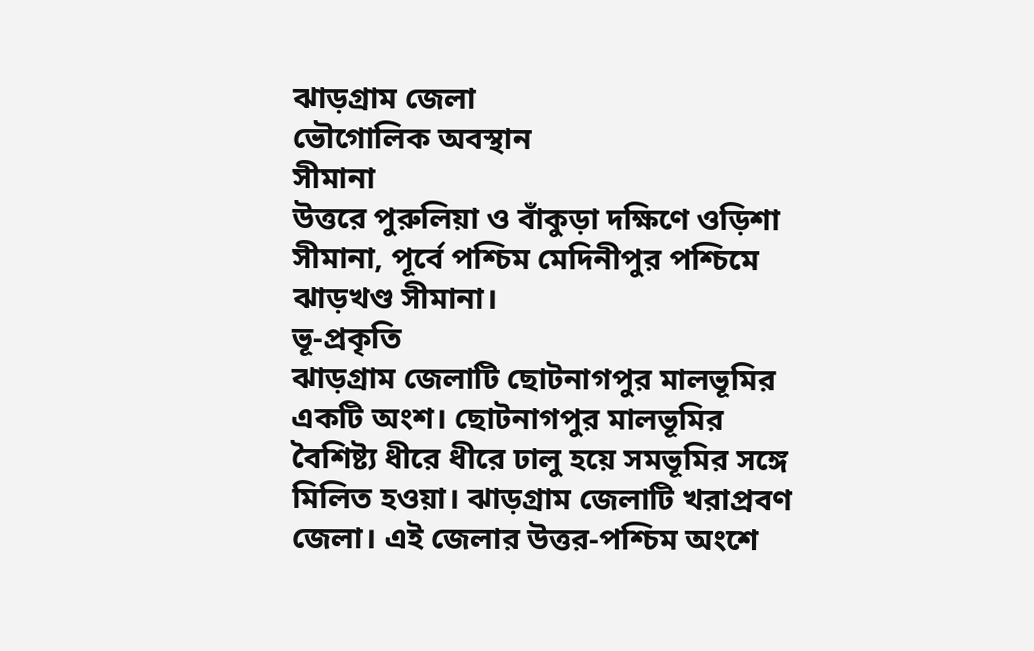ঝাড়গ্রাম জেলা
ভৌগোলিক অবস্থান
সীমানা
উত্তরে পুরুলিয়া ও বাঁকুড়া দক্ষিণে ওড়িশা সীমানা, পূর্বে পশ্চিম মেদিনীপুর পশ্চিমে ঝাড়খণ্ড সীমানা।
ভূ-প্রকৃতি
ঝাড়গ্রাম জেলাটি ছোটনাগপুর মালভূমির একটি অংশ। ছোটনাগপুর মালভূমির বৈশিষ্ট্য ধীরে ধীরে ঢালু হয়ে সমভূমির সঙ্গে মিলিত হওয়া। ঝাড়গ্রাম জেলাটি খরাপ্রবণ জেলা। এই জেলার উত্তর-পশ্চিম অংশে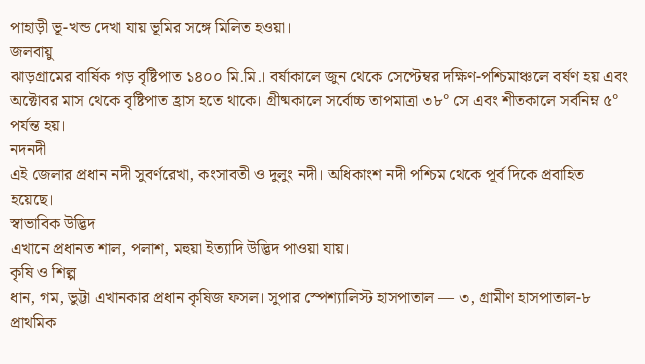পাহাড়ী ভূ-খন্ড দেখা যায় ভূমির সঙ্গে মিলিত হওয়া।
জলবায়ু
ঝাড়গ্রামের বার্ষিক গড় বৃষ্টিপাত ১৪০০ মি.মি.। বর্ষাকালে জুন থেকে সেপ্টেম্বর দক্ষিণ-পশ্চিমাঞ্চলে বর্ষণ হয় এবং অক্টোবর মাস থেকে বৃষ্টিপাত হ্রাস হতে থাকে। গ্রীষ্মকালে সর্বোচ্চ তাপমাত্রা ৩৮° সে এবং শীতকালে সর্বনিম্ন ৫° পর্যন্ত হয়।
নদনদী
এই জেলার প্রধান নদী সুবর্ণরেখা, কংসাবতী ও দুলুং নদী। অধিকাংশ নদী পশ্চিম থেকে পূর্ব দিকে প্রবাহিত হয়েছে।
স্বাভাবিক উদ্ভিদ
এখানে প্রধানত শাল, পলাশ, মহুয়া ইত্যাদি উদ্ভিদ পাওয়া যায়।
কৃষি ও শিল্প
ধান, গম, ভুট্টা এখানকার প্রধান কৃষিজ ফসল। সুপার স্পেশ্যালিস্ট হাসপাতাল — ৩, গ্রামীণ হাসপাতাল-৮ প্রাথমিক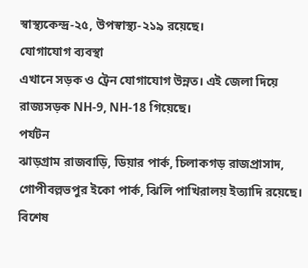স্বাস্থ্যকেন্দ্র-২৫, উপস্বাস্থ্য-২১৯ রয়েছে।
যোগাযোগ ব্যবস্থা
এখানে সড়ক ও ট্রেন যোগাযোগ উন্নত। এই জেলা দিয়ে রাজ্যসড়ক NH-9, NH-18 গিয়েছে।
পর্যটন
ঝাড়গ্রাম রাজবাড়ি, ডিয়ার পার্ক, চিলাকগড় রাজপ্রাসাদ, গোপীবল্লভপুর ইকো পার্ক, ঝিলি পাখিরালয় ইত্যাদি রয়েছে।
বিশেষ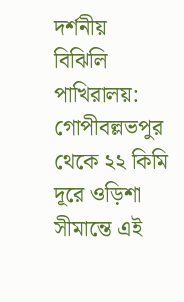দর্শনীয়
বিঝিলি পাখিরালয়: গোপীবল্লভপুর থেকে ২২ কিমি দূরে ওড়িশা সীমান্তে এই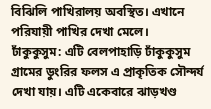বিঝিলি পাখিরালয় অবস্থিত। এখানে পরিযায়ী পাখির দেখা মেলে।
ঢাঁকুকুসুম: এটি বেলপাহাড়ি ঢাঁকুকুসুম গ্রামের ডুংরির ফলস এ প্রাকৃতিক সৌন্দর্য দেখা যায়। এটি একেবারে ঝাড়খণ্ড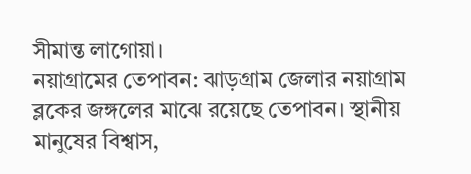সীমান্ত লাগোয়া।
নয়াগ্রামের তেপাবন: ঝাড়গ্রাম জেলার নয়াগ্রাম ব্লকের জঙ্গলের মাঝে রয়েছে তেপাবন। স্থানীয় মানুষের বিশ্বাস,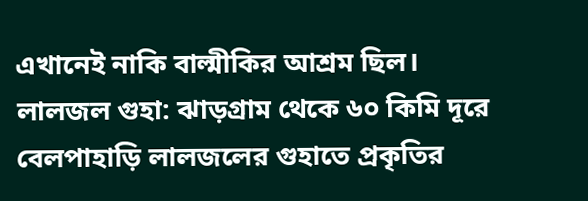এখানেই নাকি বাল্মীকির আশ্রম ছিল।
লালজল গুহা: ঝাড়গ্রাম থেকে ৬০ কিমি দূরে বেলপাহাড়ি লালজলের গুহাতে প্রকৃতির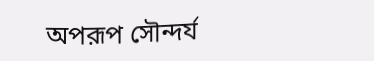অপরূপ সৌন্দর্য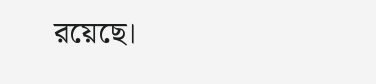রয়েছে।